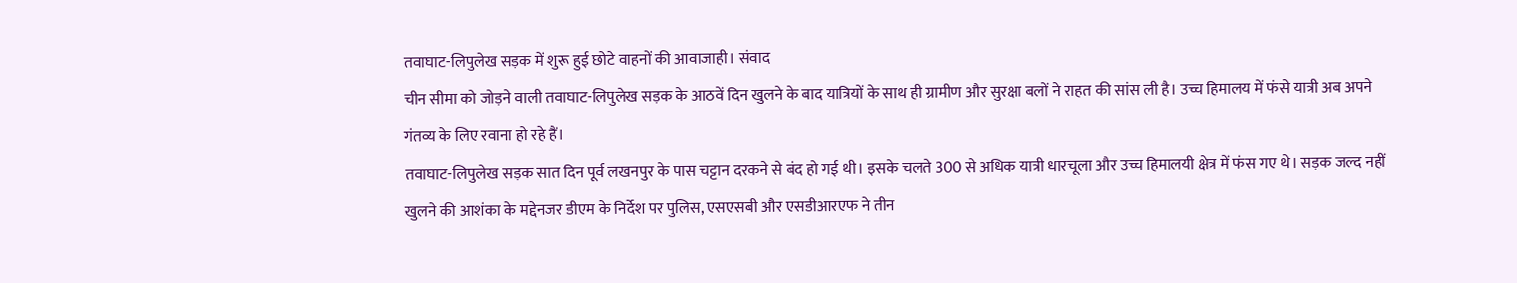तवाघाट-लिपुलेख सड़क में शुरू हुई छोटे वाहनों की आवाजाही। संवाद
चीन सीमा को जोड़ने वाली तवाघाट-लिपुलेख सड़क के आठवें दिन खुलने के बाद यात्रियों के साथ ही ग्रामीण और सुरक्षा बलों ने राहत की सांस ली है। उच्च हिमालय में फंसे यात्री अब अपने गंतव्य के लिए रवाना हो रहे हैं।
तवाघाट-लिपुलेख सड़क सात दिन पूर्व लखनपुर के पास चट्टान दरकने से बंद हो गई थी। इसके चलते 300 से अधिक यात्री धारचूला और उच्च हिमालयी क्षेत्र में फंस गए थे। सड़क जल्द नहीं खुलने की आशंका के मद्देनजर डीएम के निर्देश पर पुलिस, एसएसबी और एसडीआरएफ ने तीन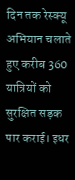दिन तक रेस्क्यू अभियान चलाते हुए करीब 360 यात्रियों को सुरक्षित सड़क पार कराई। इधर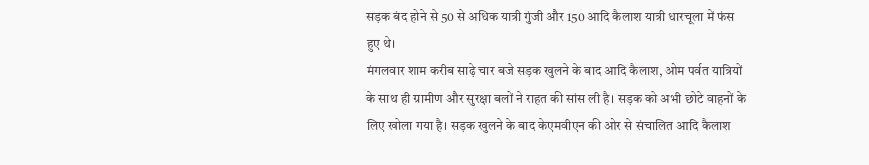सड़क बंद होने से 50 से अधिक यात्री गुंजी और 150 आदि कैलाश यात्री धारचूला में फंस हुए थे।
मंगलवार शाम करीब साढ़े चार बजे सड़क खुलने के बाद आदि कैलाश, ओम पर्वत यात्रियों के साथ ही ग्रामीण और सुरक्षा बलों ने राहत की सांस ली है। सड़क को अभी छोटे वाहनों के लिए खोला गया है। सड़क खुलने के बाद केएमवीएन की ओर से संचालित आदि कैलाश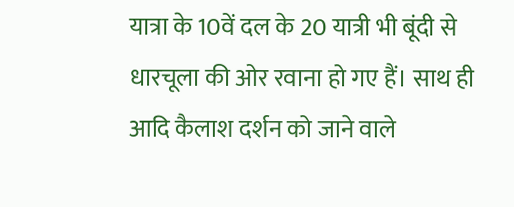यात्रा के 10वें दल के 20 यात्री भी बूंदी से धारचूला की ओर रवाना हो गए हैं। साथ ही आदि कैलाश दर्शन को जाने वाले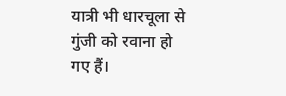यात्री भी धारचूला से गुंजी को रवाना हो गए हैं।